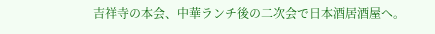吉祥寺の本会、中華ランチ後の二次会で日本酒居酒屋へ。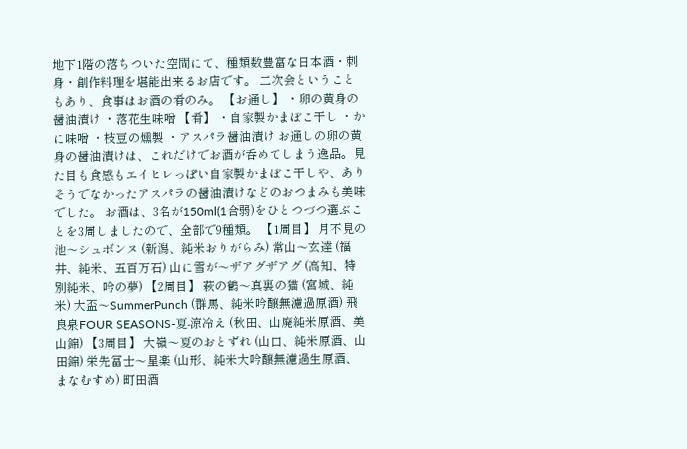地下1階の落ちついた空間にて、種類数豊富な日本酒・刺身・創作料理を堪能出来るお店です。 二次会ということもあり、食事はお酒の肴のみ。 【お通し】 ・卵の黄身の醤油漬け ・落花生味噌 【肴】 ・自家製かまぼこ干し ・かに味噌 ・枝豆の燻製 ・アスパラ醤油漬け お通しの卵の黄身の醤油漬けは、これだけでお酒が呑めてしまう逸品。見た目も食感もエイヒレっぽい自家製かまぼこ干しや、ありそうでなかったアスパラの醤油漬けなどのおつまみも美味でした。 お酒は、3名が150ml(1合弱)をひとつづつ選ぶことを3周しましたので、全部で9種類。 【1周目】 月不見の池〜シュボンヌ (新潟、純米おりがらみ) 常山〜玄達 (福井、純米、五百万石) 山に雪が〜ザアグザアグ (高知、特別純米、吟の夢) 【2周目】 萩の鶴〜真裏の猫 (宮城、純米) 大盃〜SummerPunch (群馬、純米吟醸無濾過原酒) 飛良泉FOUR SEASONS-夏-涼冷え (秋田、山廃純米原酒、美山錦) 【3周目】 大嶺〜夏のおとずれ (山口、純米原酒、山田錦) 栄先冨士〜星楽 (山形、純米大吟醸無濾過生原酒、まなむすめ) 町田酒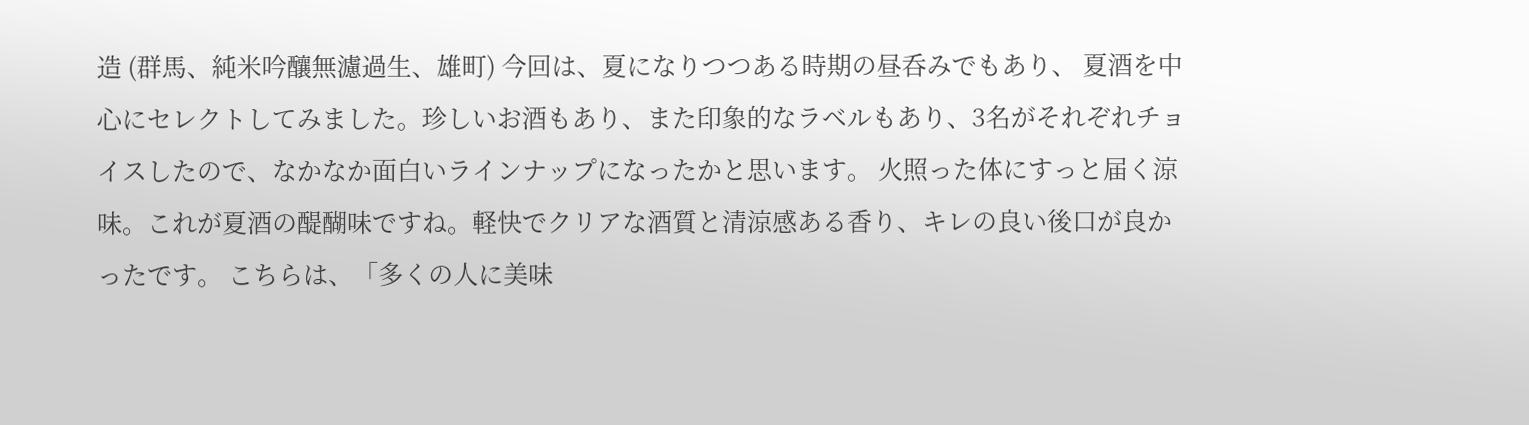造 (群馬、純米吟釀無濾過生、雄町) 今回は、夏になりつつある時期の昼呑みでもあり、 夏酒を中心にセレクトしてみました。珍しいお酒もあり、また印象的なラベルもあり、3名がそれぞれチョイスしたので、なかなか面白いラインナップになったかと思います。 火照った体にすっと届く涼味。これが夏酒の醍醐味ですね。軽快でクリアな酒質と清涼感ある香り、キレの良い後口が良かったです。 こちらは、「多くの人に美味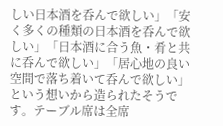しい日本酒を呑んで欲しい」「安く多くの種類の日本酒を呑んで欲しい」「日本酒に合う魚・肴と共に呑んで欲しい」「居心地の良い空間で落ち着いて呑んで欲しい」という想いから造られたそうです。テーブル席は全席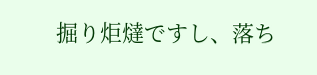掘り炬燵ですし、落ち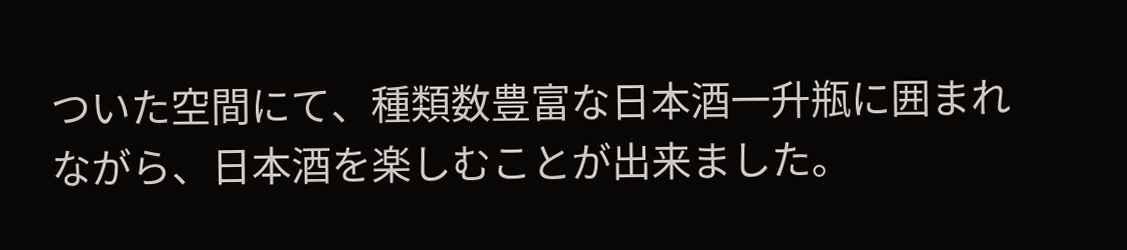ついた空間にて、種類数豊富な日本酒一升瓶に囲まれながら、日本酒を楽しむことが出来ました。